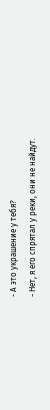- А это украшение у тебя?
- Нет, я его спрятал у реки, они не найдут.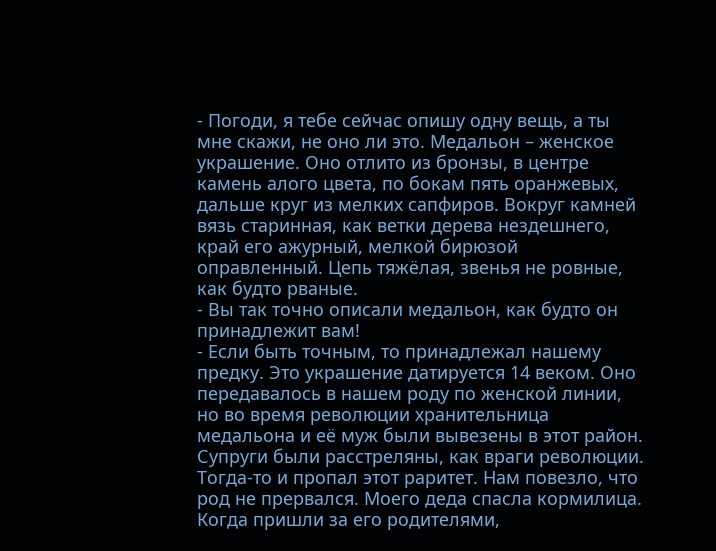- Погоди, я тебе сейчас опишу одну вещь, а ты мне скажи, не оно ли это. Медальон – женское украшение. Оно отлито из бронзы, в центре камень алого цвета, по бокам пять оранжевых, дальше круг из мелких сапфиров. Вокруг камней вязь старинная, как ветки дерева нездешнего, край его ажурный, мелкой бирюзой оправленный. Цепь тяжёлая, звенья не ровные, как будто рваные.
- Вы так точно описали медальон, как будто он принадлежит вам!
- Если быть точным, то принадлежал нашему предку. Это украшение датируется 14 веком. Оно передавалось в нашем роду по женской линии, но во время революции хранительница медальона и её муж были вывезены в этот район. Супруги были расстреляны, как враги революции. Тогда-то и пропал этот раритет. Нам повезло, что род не прервался. Моего деда спасла кормилица. Когда пришли за его родителями,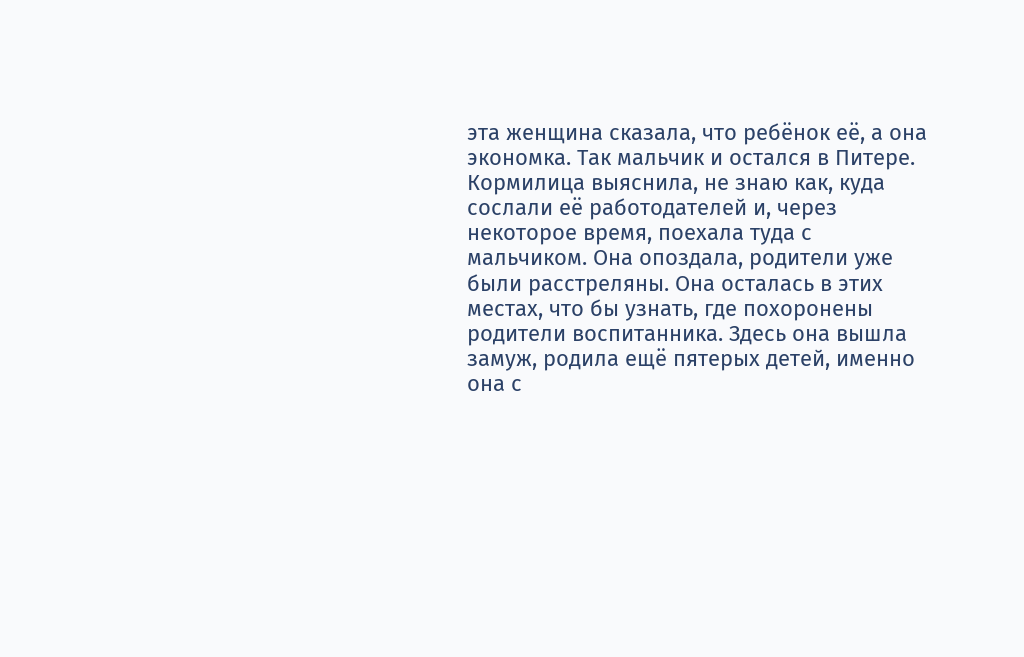эта женщина сказала, что ребёнок её, а она экономка. Так мальчик и остался в Питере. Кормилица выяснила, не знаю как, куда сослали её работодателей и, через некоторое время, поехала туда с мальчиком. Она опоздала, родители уже были расстреляны. Она осталась в этих местах, что бы узнать, где похоронены родители воспитанника. Здесь она вышла замуж, родила ещё пятерых детей, именно она с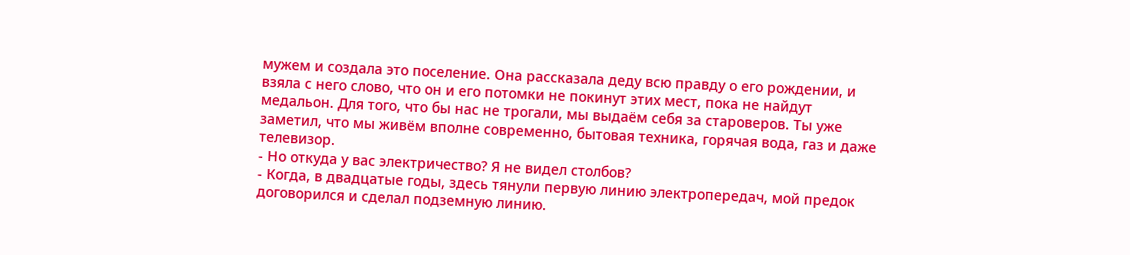мужем и создала это поселение. Она рассказала деду всю правду о его рождении, и взяла с него слово, что он и его потомки не покинут этих мест, пока не найдут медальон. Для того, что бы нас не трогали, мы выдаём себя за староверов. Ты уже заметил, что мы живём вполне современно, бытовая техника, горячая вода, газ и даже телевизор.
- Но откуда у вас электричество? Я не видел столбов?
- Когда, в двадцатые годы, здесь тянули первую линию электропередач, мой предок договорился и сделал подземную линию.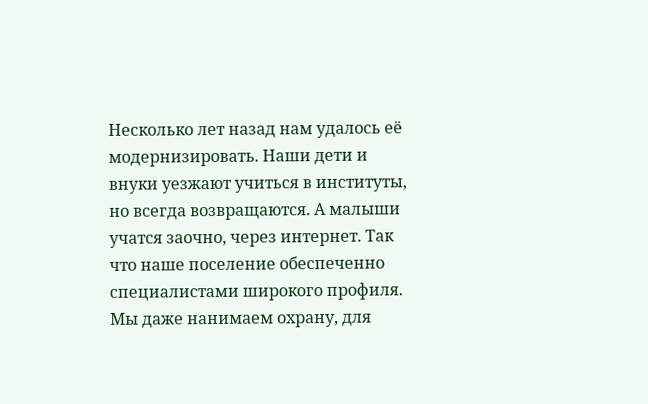Несколько лет назад нам удалось её модернизировать. Наши дети и внуки уезжают учиться в институты, но всегда возвращаются. А малыши учатся заочно, через интернет. Так что наше поселение обеспеченно специалистами широкого профиля. Мы даже нанимаем охрану, для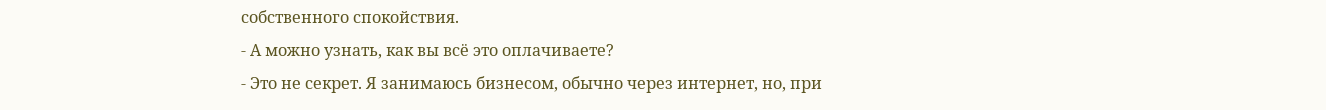собственного спокойствия.
- А можно узнать, как вы всё это оплачиваете?
- Это не секрет. Я занимаюсь бизнесом, обычно через интернет, но, при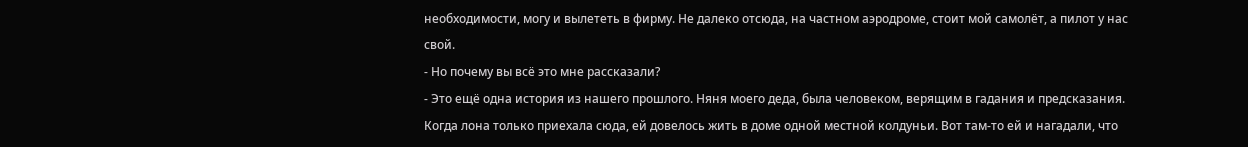необходимости, могу и вылететь в фирму. Не далеко отсюда, на частном аэродроме, стоит мой самолёт, а пилот у нас свой.
- Но почему вы всё это мне рассказали?
- Это ещё одна история из нашего прошлого. Няня моего деда, была человеком, верящим в гадания и предсказания. Когда лона только приехала сюда, ей довелось жить в доме одной местной колдуньи. Вот там-то ей и нагадали, что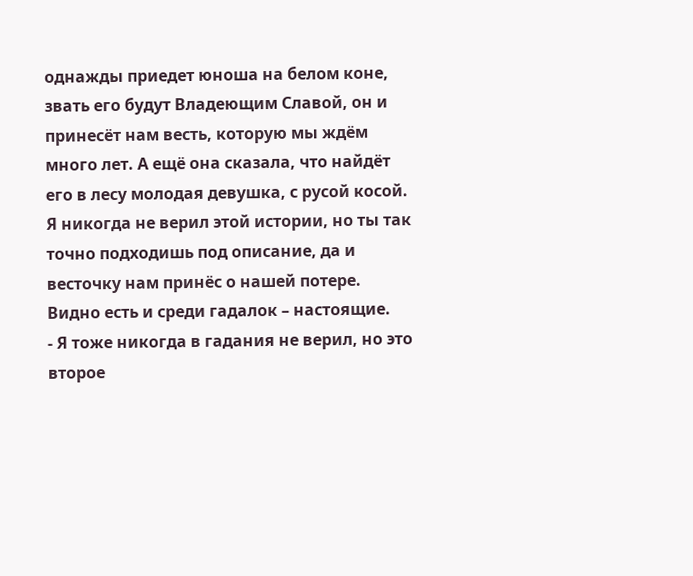однажды приедет юноша на белом коне, звать его будут Владеющим Славой, он и принесёт нам весть, которую мы ждём много лет. А ещё она сказала, что найдёт его в лесу молодая девушка, с русой косой. Я никогда не верил этой истории, но ты так точно подходишь под описание, да и весточку нам принёс о нашей потере. Видно есть и среди гадалок – настоящие.
- Я тоже никогда в гадания не верил, но это второе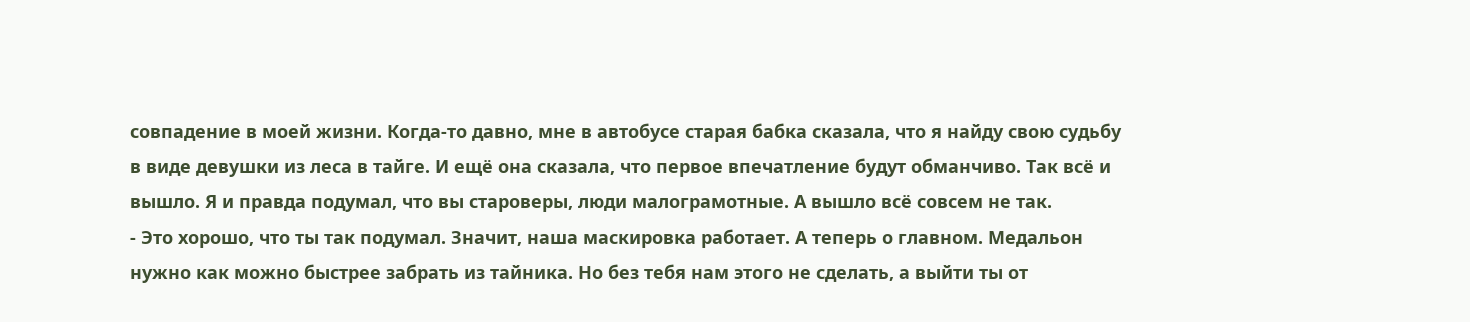совпадение в моей жизни. Когда-то давно, мне в автобусе старая бабка сказала, что я найду свою судьбу в виде девушки из леса в тайге. И ещё она сказала, что первое впечатление будут обманчиво. Так всё и вышло. Я и правда подумал, что вы староверы, люди малограмотные. А вышло всё совсем не так.
- Это хорошо, что ты так подумал. Значит, наша маскировка работает. А теперь о главном. Медальон нужно как можно быстрее забрать из тайника. Но без тебя нам этого не сделать, а выйти ты от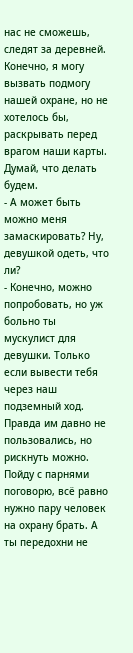нас не сможешь, следят за деревней. Конечно, я могу вызвать подмогу нашей охране, но не хотелось бы, раскрывать перед врагом наши карты. Думай, что делать будем.
- А может быть можно меня замаскировать? Ну, девушкой одеть, что ли?
- Конечно, можно попробовать, но уж больно ты мускулист для девушки. Только если вывести тебя через наш подземный ход. Правда им давно не пользовались, но рискнуть можно. Пойду с парнями поговорю, всё равно нужно пару человек на охрану брать. А ты передохни не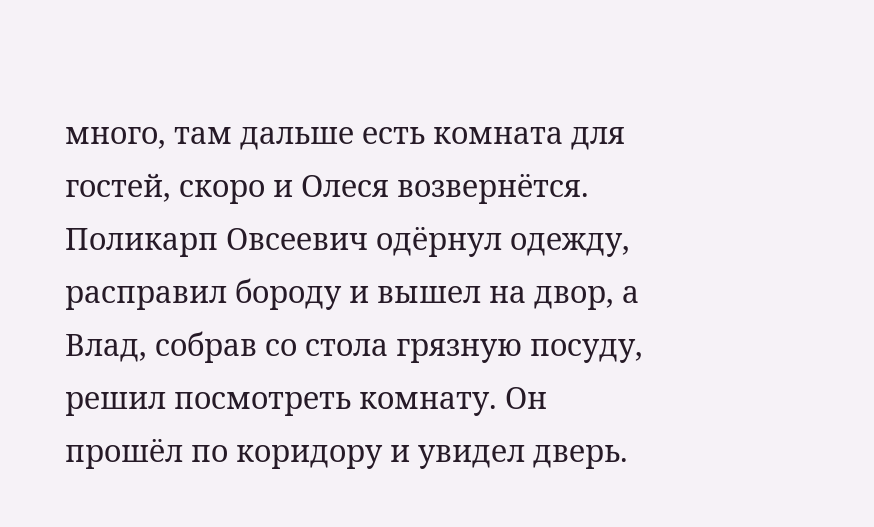много, там дальше есть комната для гостей, скоро и Олеся возвернётся.
Поликарп Овсеевич одёрнул одежду, расправил бороду и вышел на двор, а Влад, собрав со стола грязную посуду, решил посмотреть комнату. Он прошёл по коридору и увидел дверь.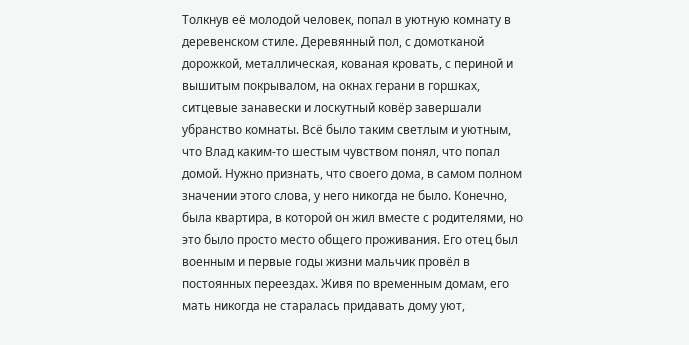Толкнув её молодой человек, попал в уютную комнату в деревенском стиле. Деревянный пол, с домотканой дорожкой, металлическая, кованая кровать, с периной и вышитым покрывалом, на окнах герани в горшках, ситцевые занавески и лоскутный ковёр завершали убранство комнаты. Всё было таким светлым и уютным, что Влад каким-то шестым чувством понял, что попал домой. Нужно признать, что своего дома, в самом полном значении этого слова, у него никогда не было. Конечно, была квартира, в которой он жил вместе с родителями, но это было просто место общего проживания. Его отец был военным и первые годы жизни мальчик провёл в постоянных переездах. Живя по временным домам, его мать никогда не старалась придавать дому уют,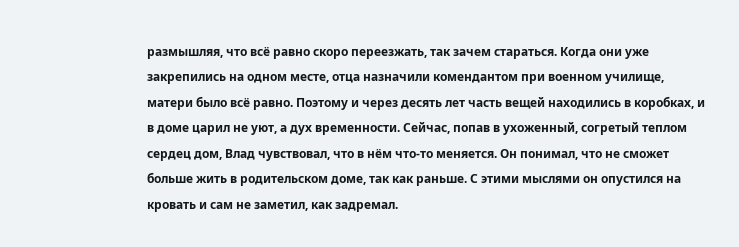размышляя, что всё равно скоро переезжать, так зачем стараться. Когда они уже закрепились на одном месте, отца назначили комендантом при военном училище, матери было всё равно. Поэтому и через десять лет часть вещей находились в коробках, и в доме царил не уют, а дух временности. Сейчас, попав в ухоженный, согретый теплом сердец дом, Влад чувствовал, что в нём что-то меняется. Он понимал, что не сможет больше жить в родительском доме, так как раньше. С этими мыслями он опустился на кровать и сам не заметил, как задремал.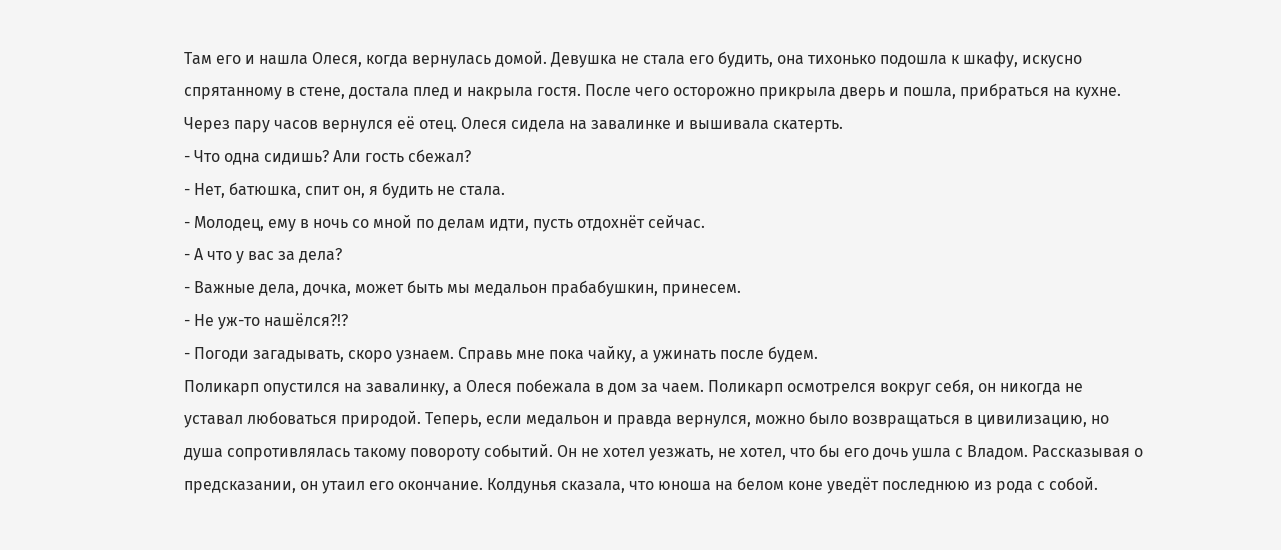Там его и нашла Олеся, когда вернулась домой. Девушка не стала его будить, она тихонько подошла к шкафу, искусно спрятанному в стене, достала плед и накрыла гостя. После чего осторожно прикрыла дверь и пошла, прибраться на кухне. Через пару часов вернулся её отец. Олеся сидела на завалинке и вышивала скатерть.
- Что одна сидишь? Али гость сбежал?
- Нет, батюшка, спит он, я будить не стала.
- Молодец, ему в ночь со мной по делам идти, пусть отдохнёт сейчас.
- А что у вас за дела?
- Важные дела, дочка, может быть мы медальон прабабушкин, принесем.
- Не уж-то нашёлся?!?
- Погоди загадывать, скоро узнаем. Справь мне пока чайку, а ужинать после будем.
Поликарп опустился на завалинку, а Олеся побежала в дом за чаем. Поликарп осмотрелся вокруг себя, он никогда не уставал любоваться природой. Теперь, если медальон и правда вернулся, можно было возвращаться в цивилизацию, но душа сопротивлялась такому повороту событий. Он не хотел уезжать, не хотел, что бы его дочь ушла с Владом. Рассказывая о предсказании, он утаил его окончание. Колдунья сказала, что юноша на белом коне уведёт последнюю из рода с собой.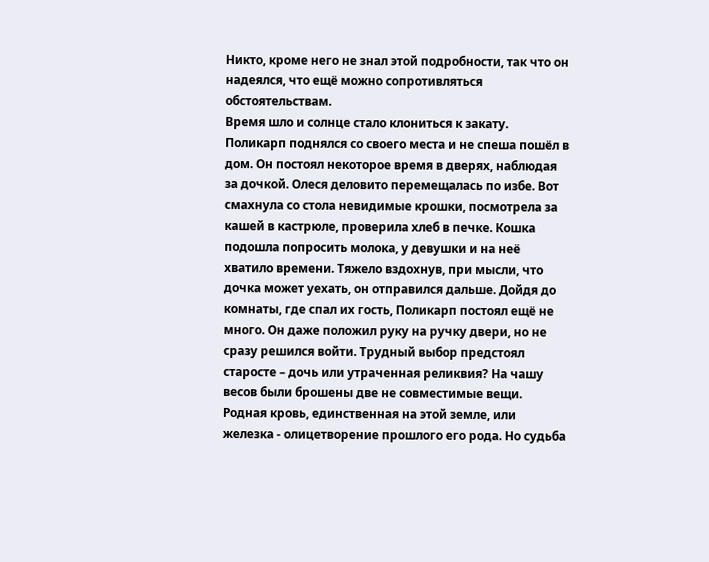Никто, кроме него не знал этой подробности, так что он надеялся, что ещё можно сопротивляться обстоятельствам.
Время шло и солнце стало клониться к закату. Поликарп поднялся со своего места и не спеша пошёл в дом. Он постоял некоторое время в дверях, наблюдая за дочкой. Олеся деловито перемещалась по избе. Вот смахнула со стола невидимые крошки, посмотрела за кашей в кастрюле, проверила хлеб в печке. Кошка подошла попросить молока, у девушки и на неё хватило времени. Тяжело вздохнув, при мысли, что дочка может уехать, он отправился дальше. Дойдя до комнаты, где спал их гость, Поликарп постоял ещё не много. Он даже положил руку на ручку двери, но не сразу решился войти. Трудный выбор предстоял старосте – дочь или утраченная реликвия? На чашу весов были брошены две не совместимые вещи. Родная кровь, единственная на этой земле, или железка - олицетворение прошлого его рода. Но судьба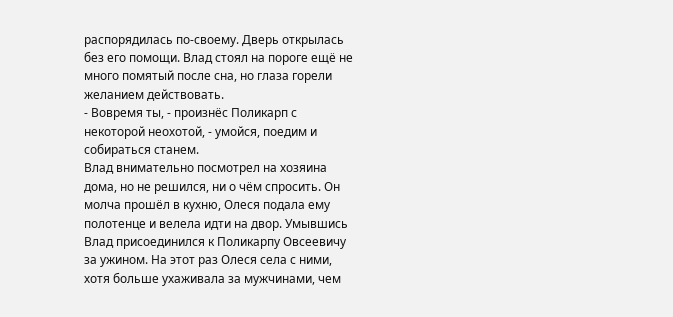распорядилась по-своему. Дверь открылась без его помощи. Влад стоял на пороге ещё не много помятый после сна, но глаза горели желанием действовать.
- Вовремя ты, - произнёс Поликарп с некоторой неохотой, - умойся, поедим и собираться станем.
Влад внимательно посмотрел на хозяина дома, но не решился, ни о чём спросить. Он молча прошёл в кухню, Олеся подала ему полотенце и велела идти на двор. Умывшись Влад присоединился к Поликарпу Овсеевичу за ужином. На этот раз Олеся села с ними, хотя больше ухаживала за мужчинами, чем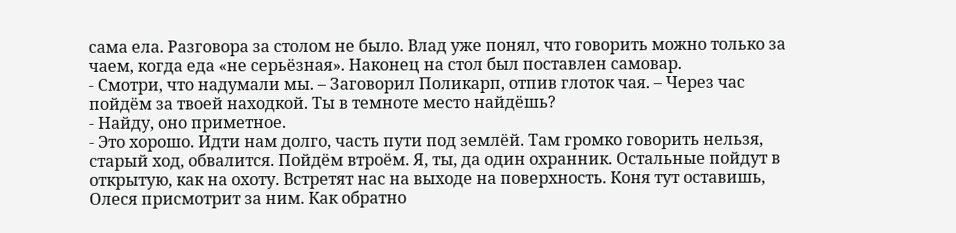сама ела. Разговора за столом не было. Влад уже понял, что говорить можно только за чаем, когда еда «не серьёзная». Наконец на стол был поставлен самовар.
- Смотри, что надумали мы. – Заговорил Поликарп, отпив глоток чая. – Через час пойдём за твоей находкой. Ты в темноте место найдёшь?
- Найду, оно приметное.
- Это хорошо. Идти нам долго, часть пути под землёй. Там громко говорить нельзя, старый ход, обвалится. Пойдём втроём. Я, ты, да один охранник. Остальные пойдут в открытую, как на охоту. Встретят нас на выходе на поверхность. Коня тут оставишь, Олеся присмотрит за ним. Как обратно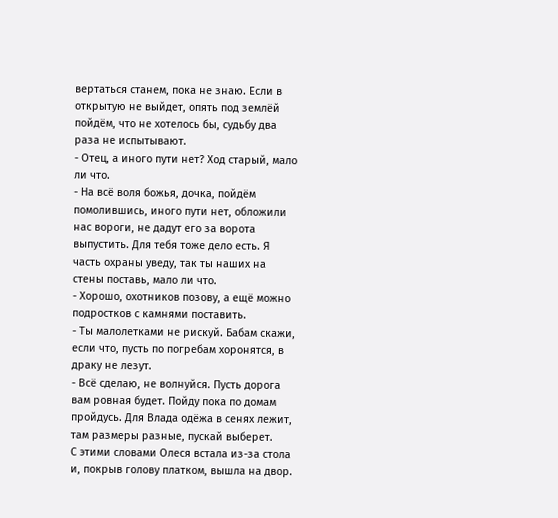вертаться станем, пока не знаю. Если в открытую не выйдет, опять под землёй пойдём, что не хотелось бы, судьбу два раза не испытывают.
- Отец, а иного пути нет? Ход старый, мало ли что.
- На всё воля божья, дочка, пойдём помолившись, иного пути нет, обложили нас вороги, не дадут его за ворота выпустить. Для тебя тоже дело есть. Я часть охраны уведу, так ты наших на стены поставь, мало ли что.
- Хорошо, охотников позову, а ещё можно подростков с камнями поставить.
- Ты малолетками не рискуй. Бабам скажи, если что, пусть по погребам хоронятся, в драку не лезут.
- Всё сделаю, не волнуйся. Пусть дорога вам ровная будет. Пойду пока по домам пройдусь. Для Влада одёжа в сенях лежит, там размеры разные, пускай выберет.
С этими словами Олеся встала из-за стола и, покрыв голову платком, вышла на двор.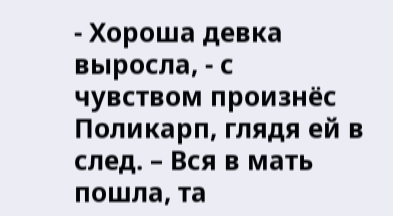- Хороша девка выросла, - с чувством произнёс Поликарп, глядя ей в след. – Вся в мать пошла, та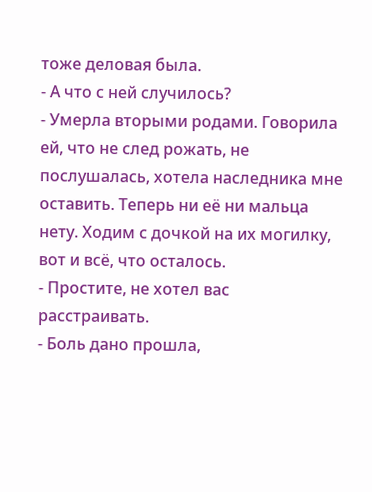тоже деловая была.
- А что с ней случилось?
- Умерла вторыми родами. Говорила ей, что не след рожать, не послушалась, хотела наследника мне оставить. Теперь ни её ни мальца нету. Ходим с дочкой на их могилку, вот и всё, что осталось.
- Простите, не хотел вас расстраивать.
- Боль дано прошла,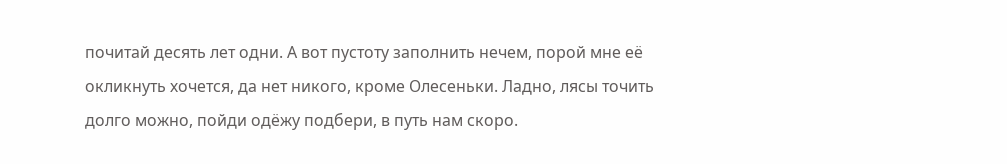почитай десять лет одни. А вот пустоту заполнить нечем, порой мне её окликнуть хочется, да нет никого, кроме Олесеньки. Ладно, лясы точить долго можно, пойди одёжу подбери, в путь нам скоро.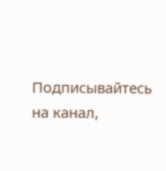Подписывайтесь на канал,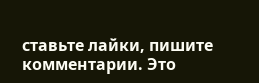ставьте лайки, пишите комментарии. Это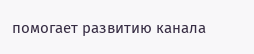помогает развитию канала